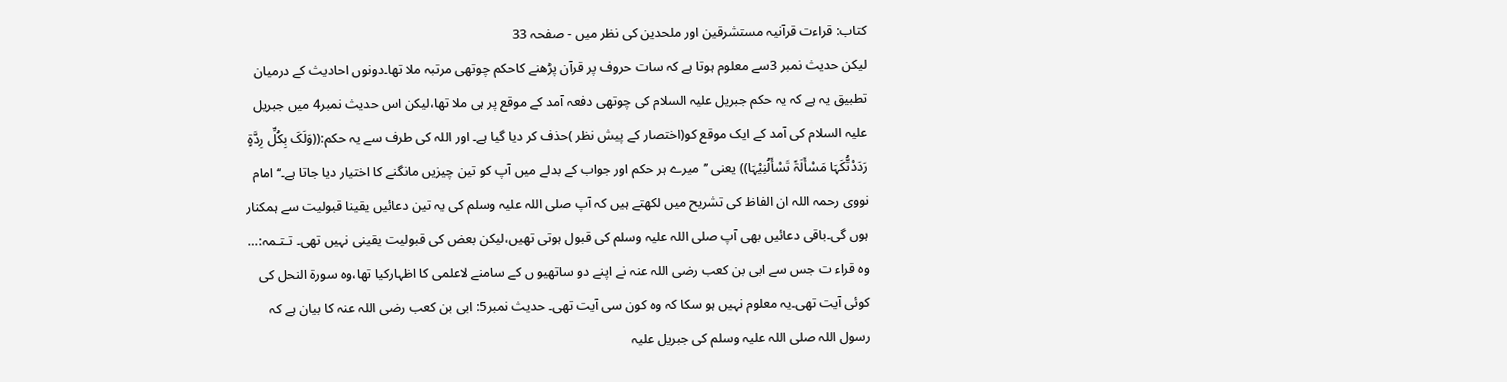کتاب: قراءت قرآنیہ مستشرقین اور ملحدین کی نظر میں - صفحہ 33
لیکن حدیث نمبر 3سے معلوم ہوتا ہے کہ سات حروف پر قرآن پڑھنے کاحکم چوتھی مرتبہ ملا تھا۔دونوں احادیث کے درمیان تطبیق یہ ہے کہ یہ حکم جبریل علیہ السلام کی چوتھی دفعہ آمد کے موقع پر ہی ملا تھا،لیکن اس حدیث نمبر4 میں جبریل علیہ السلام کی آمد کے ایک موقع کو(اختصار کے پیش نظر )حذف کر دیا گیا ہے۔ اور اللہ کی طرف سے یہ حکم:((وَلَکَ بِکُلِّ رِدَّۃٍ رَدَدْتُّکَہَا مَسْأَلَۃً تَسْأَلُنِیْہَا)) یعنی ’’میرے ہر حکم اور جواب کے بدلے میں آپ کو تین چیزیں مانگنے کا اختیار دیا جاتا ہے۔‘‘ امام نووی رحمہ اللہ ان الفاظ کی تشریح میں لکھتے ہیں کہ آپ صلی اللہ علیہ وسلم کی یہ تین دعائیں یقینا قبولیت سے ہمکنار ہوں گی۔باقی دعائیں بھی آپ صلی اللہ علیہ وسلم کی قبول ہوتی تھیں،لیکن بعض کی قبولیت یقینی نہیں تھی۔ تـتـمہ:… وہ قراء ت جس سے ابی بن کعب رضی اللہ عنہ نے اپنے دو ساتھیو ں کے سامنے لاعلمی کا اظہارکیا تھا،وہ سورۃ النحل کی کوئی آیت تھی۔یہ معلوم نہیں ہو سکا کہ وہ کون سی آیت تھی۔ حدیث نمبر5: ابی بن کعب رضی اللہ عنہ کا بیان ہے کہ رسول اللہ صلی اللہ علیہ وسلم کی جبریل علیہ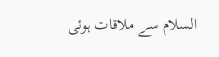السلام سے ملاقات ہوئی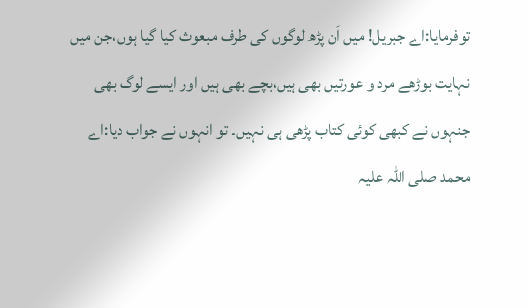توفرمایا:اے جبریل! میں اَن پڑھ لوگوں کی طرف مبعوث کیا گیا ہوں،جن میں نہایت بوڑھے مرد و عورتیں بھی ہیں،بچے بھی ہیں اور ایسے لوگ بھی جنہوں نے کبھی کوئی کتاب پڑھی ہی نہیں۔ تو انہوں نے جواب دیا:اے محمد صلی اللہ علیہ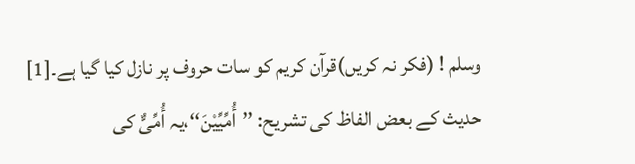وسلم ! (فکر نہ کریں)قرآن کریم کو سات حروف پر نازل کیا گیا ہے۔[1] حدیث کے بعض الفاظ کی تشریح: ’’أُمِّیِّیْنَ‘‘،یہ أُمِّیٌّ کی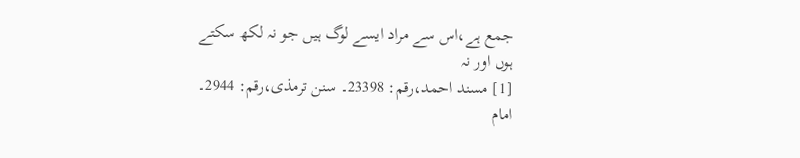جمع ہے،اس سے مراد ایسے لوگ ہیں جو نہ لکھ سکتے ہوں اور نہ
[1] مسند احمد،رقم: 23398۔ سنن ترمذی،رقم: 2944۔ امام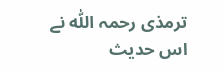ترمذی رحمہ اللّٰه نے اس حدیث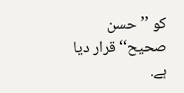کو ’’حسن صحیح‘‘ قرار دیا ہے.